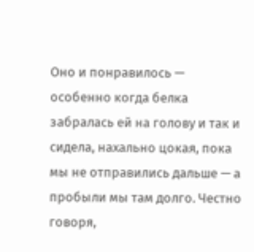Оно и понравилось — особенно когда белка забралась ей на голову и так и сидела, нахально цокая, пока мы не отправились дальше — а пробыли мы там долго. Честно говоря,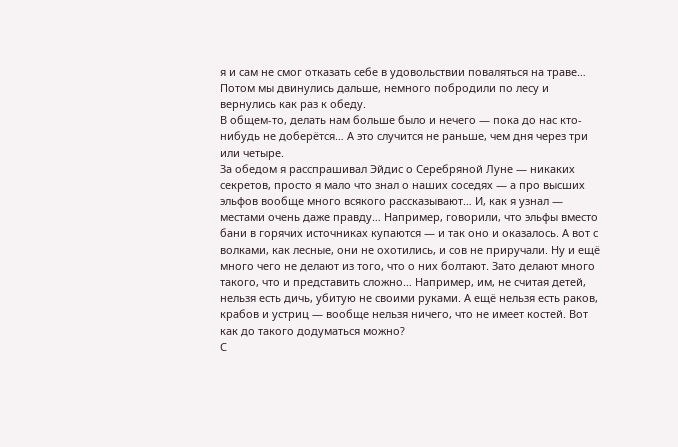я и сам не смог отказать себе в удовольствии поваляться на траве…
Потом мы двинулись дальше, немного побродили по лесу и вернулись как раз к обеду.
В общем-то, делать нам больше было и нечего — пока до нас кто-нибудь не доберётся… А это случится не раньше, чем дня через три или четыре.
За обедом я расспрашивал Эйдис о Серебряной Луне — никаких секретов, просто я мало что знал о наших соседях — а про высших эльфов вообще много всякого рассказывают… И, как я узнал — местами очень даже правду… Например, говорили, что эльфы вместо бани в горячих источниках купаются — и так оно и оказалось. А вот с волками, как лесные, они не охотились, и сов не приручали. Ну и ещё много чего не делают из того, что о них болтают. Зато делают много такого, что и представить сложно… Например, им, не считая детей, нельзя есть дичь, убитую не своими руками. А ещё нельзя есть раков, крабов и устриц — вообще нельзя ничего, что не имеет костей. Вот как до такого додуматься можно?
С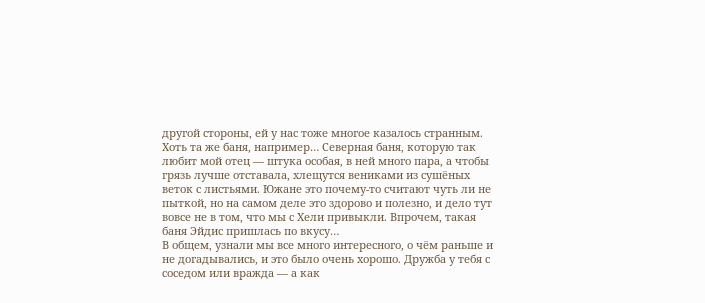другой стороны, ей у нас тоже многое казалось странным. Хоть та же баня, например… Северная баня, которую так любит мой отец — штука особая, в ней много пара, а чтобы грязь лучше отставала, хлещутся вениками из сушёных веток с листьями. Южане это почему-то считают чуть ли не пыткой, но на самом деле это здорово и полезно, и дело тут вовсе не в том, что мы с Хели привыкли. Впрочем, такая баня Эйдис пришлась по вкусу…
В общем, узнали мы все много интересного, о чём раньше и не догадывались, и это было очень хорошо. Дружба у тебя с соседом или вражда — а как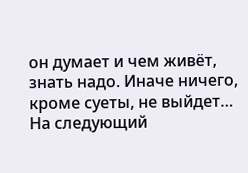он думает и чем живёт, знать надо. Иначе ничего, кроме суеты, не выйдет…
На следующий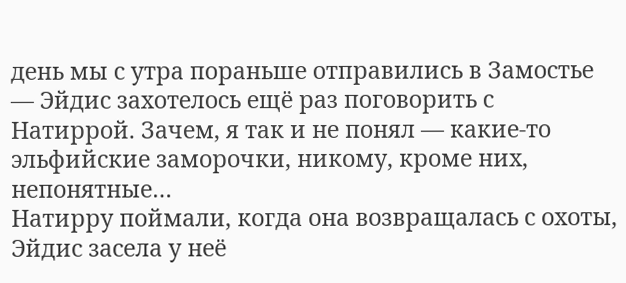день мы с утра пораньше отправились в Замостье — Эйдис захотелось ещё раз поговорить с Натиррой. Зачем, я так и не понял — какие-то эльфийские заморочки, никому, кроме них, непонятные…
Натирру поймали, когда она возвращалась с охоты, Эйдис засела у неё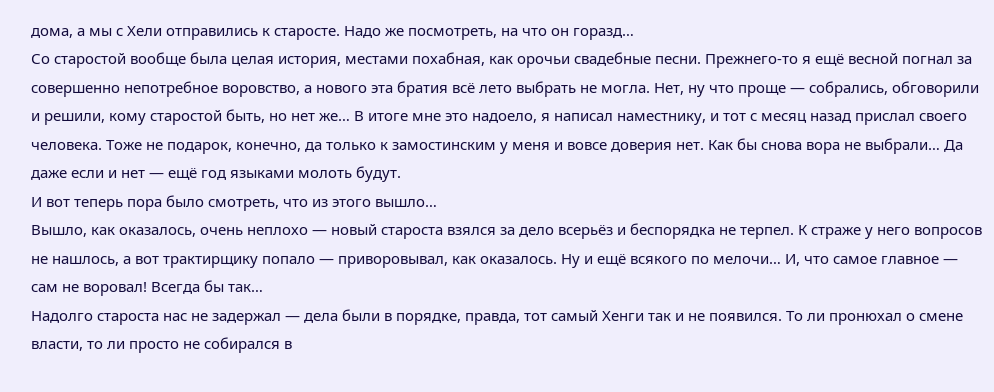дома, а мы с Хели отправились к старосте. Надо же посмотреть, на что он горазд…
Со старостой вообще была целая история, местами похабная, как орочьи свадебные песни. Прежнего-то я ещё весной погнал за совершенно непотребное воровство, а нового эта братия всё лето выбрать не могла. Нет, ну что проще — собрались, обговорили и решили, кому старостой быть, но нет же… В итоге мне это надоело, я написал наместнику, и тот с месяц назад прислал своего человека. Тоже не подарок, конечно, да только к замостинским у меня и вовсе доверия нет. Как бы снова вора не выбрали… Да даже если и нет — ещё год языками молоть будут.
И вот теперь пора было смотреть, что из этого вышло…
Вышло, как оказалось, очень неплохо — новый староста взялся за дело всерьёз и беспорядка не терпел. К страже у него вопросов не нашлось, а вот трактирщику попало — приворовывал, как оказалось. Ну и ещё всякого по мелочи… И, что самое главное — сам не воровал! Всегда бы так…
Надолго староста нас не задержал — дела были в порядке, правда, тот самый Хенги так и не появился. То ли пронюхал о смене власти, то ли просто не собирался в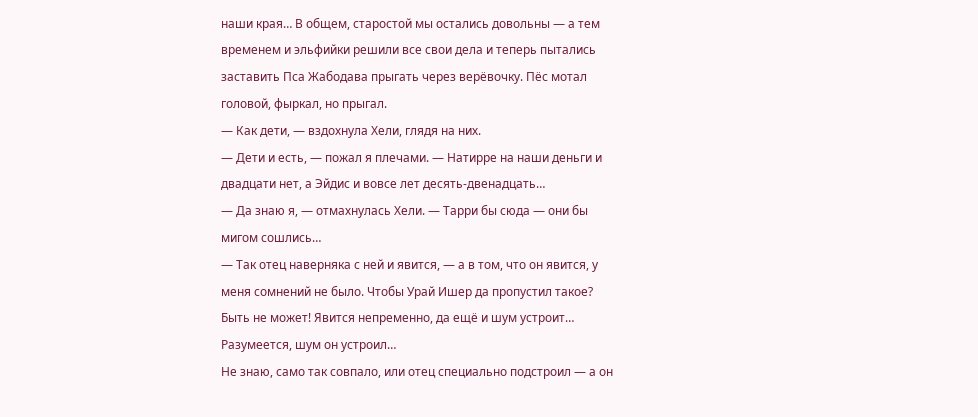наши края… В общем, старостой мы остались довольны — а тем временем и эльфийки решили все свои дела и теперь пытались заставить Пса Жабодава прыгать через верёвочку. Пёс мотал головой, фыркал, но прыгал.
— Как дети, — вздохнула Хели, глядя на них.
— Дети и есть, — пожал я плечами. — Натирре на наши деньги и двадцати нет, а Эйдис и вовсе лет десять-двенадцать…
— Да знаю я, — отмахнулась Хели. — Тарри бы сюда — они бы мигом сошлись…
— Так отец наверняка с ней и явится, — а в том, что он явится, у меня сомнений не было. Чтобы Урай Ишер да пропустил такое? Быть не может! Явится непременно, да ещё и шум устроит…
Разумеется, шум он устроил…
Не знаю, само так совпало, или отец специально подстроил — а он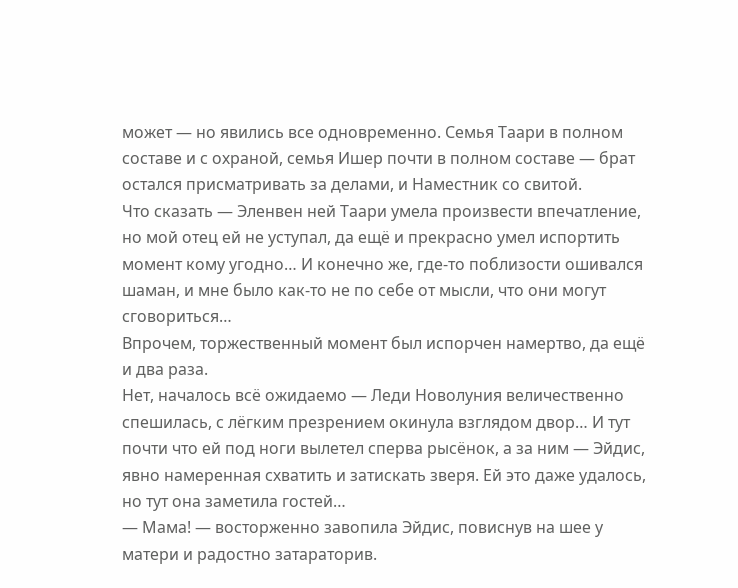может — но явились все одновременно. Семья Таари в полном составе и с охраной, семья Ишер почти в полном составе — брат остался присматривать за делами, и Наместник со свитой.
Что сказать — Эленвен ней Таари умела произвести впечатление, но мой отец ей не уступал, да ещё и прекрасно умел испортить момент кому угодно… И конечно же, где-то поблизости ошивался шаман, и мне было как-то не по себе от мысли, что они могут сговориться…
Впрочем, торжественный момент был испорчен намертво, да ещё и два раза.
Нет, началось всё ожидаемо — Леди Новолуния величественно спешилась, с лёгким презрением окинула взглядом двор… И тут почти что ей под ноги вылетел сперва рысёнок, а за ним — Эйдис, явно намеренная схватить и затискать зверя. Ей это даже удалось, но тут она заметила гостей…
— Мама! — восторженно завопила Эйдис, повиснув на шее у матери и радостно затараторив.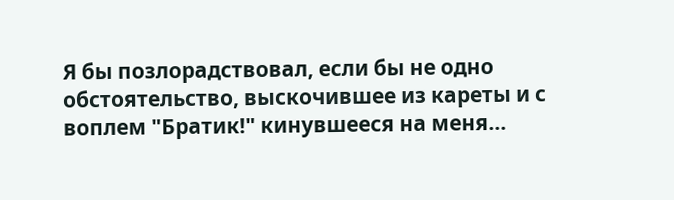Я бы позлорадствовал, если бы не одно обстоятельство, выскочившее из кареты и с воплем "Братик!" кинувшееся на меня…